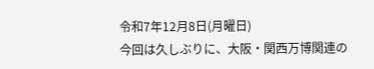令和7年12月8日(月曜日)
今回は久しぶりに、大阪・関西万博関連の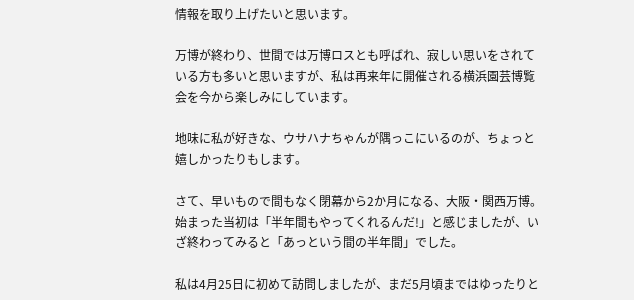情報を取り上げたいと思います。

万博が終わり、世間では万博ロスとも呼ばれ、寂しい思いをされている方も多いと思いますが、私は再来年に開催される横浜園芸博覧会を今から楽しみにしています。

地味に私が好きな、ウサハナちゃんが隅っこにいるのが、ちょっと嬉しかったりもします。

さて、早いもので間もなく閉幕から2か月になる、大阪・関西万博。始まった当初は「半年間もやってくれるんだ!」と感じましたが、いざ終わってみると「あっという間の半年間」でした。

私は4月25日に初めて訪問しましたが、まだ5月頃まではゆったりと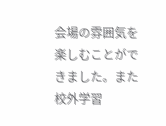会場の雰囲気を楽しむことができました。また校外学習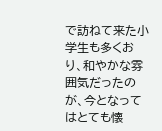で訪ねて来た小学生も多くおり、和やかな雰囲気だったのが、今となってはとても懐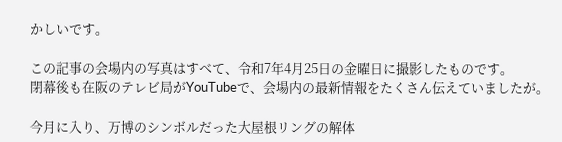かしいです。

この記事の会場内の写真はすべて、令和7年4月25日の金曜日に撮影したものです。
閉幕後も在阪のテレビ局がYouTubeで、会場内の最新情報をたくさん伝えていましたが。

今月に入り、万博のシンボルだった大屋根リングの解体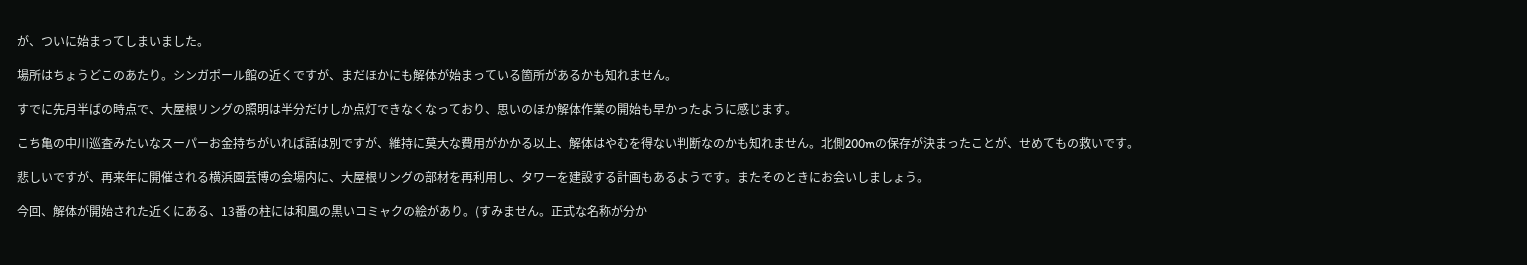が、ついに始まってしまいました。

場所はちょうどこのあたり。シンガポール館の近くですが、まだほかにも解体が始まっている箇所があるかも知れません。

すでに先月半ばの時点で、大屋根リングの照明は半分だけしか点灯できなくなっており、思いのほか解体作業の開始も早かったように感じます。

こち亀の中川巡査みたいなスーパーお金持ちがいれば話は別ですが、維持に莫大な費用がかかる以上、解体はやむを得ない判断なのかも知れません。北側200mの保存が決まったことが、せめてもの救いです。

悲しいですが、再来年に開催される横浜園芸博の会場内に、大屋根リングの部材を再利用し、タワーを建設する計画もあるようです。またそのときにお会いしましょう。

今回、解体が開始された近くにある、13番の柱には和風の黒いコミャクの絵があり。(すみません。正式な名称が分か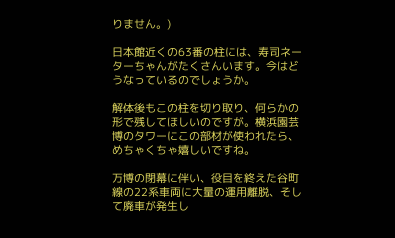りません。)

日本館近くの63番の柱には、寿司ネーターちゃんがたくさんいます。今はどうなっているのでしょうか。

解体後もこの柱を切り取り、何らかの形で残してほしいのですが。横浜園芸博のタワーにこの部材が使われたら、めちゃくちゃ嬉しいですね。

万博の閉幕に伴い、役目を終えた谷町線の22系車両に大量の運用離脱、そして廃車が発生し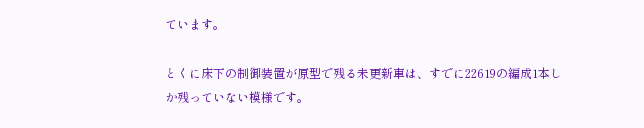ています。

とくに床下の制御装置が原型で残る未更新車は、すでに22619の編成1本しか残っていない模様です。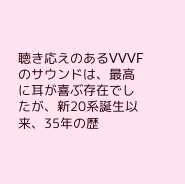聴き応えのあるVVVFのサウンドは、最高に耳が喜ぶ存在でしたが、新20系誕生以来、35年の歴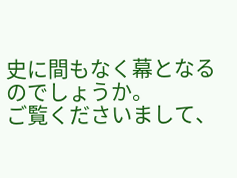史に間もなく幕となるのでしょうか。
ご覧くださいまして、